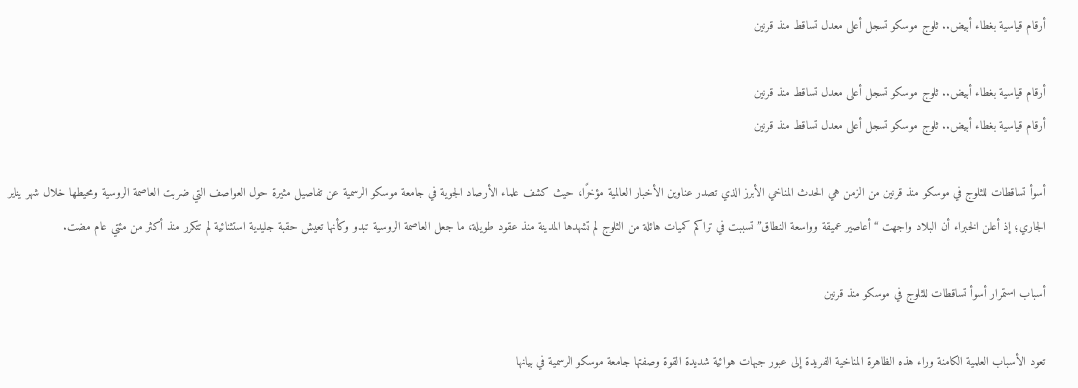أرقام قياسية بغطاء أبيض.. ثلوج موسكو تسجل أعلى معدل تساقط منذ قرنين

أرقام قياسية بغطاء أبيض.. ثلوج موسكو تسجل أعلى معدل تساقط منذ قرنين
أرقام قياسية بغطاء أبيض.. ثلوج موسكو تسجل أعلى معدل تساقط منذ قرنين

أسوأ تساقطات للثلوج في موسكو منذ قرنين من الزمن هي الحدث المناخي الأبرز الذي تصدر عناوين الأخبار العالمية مؤخرًا، حيث كشف علماء الأرصاد الجوية في جامعة موسكو الرسمية عن تفاصيل مثيرة حول العواصف التي ضربت العاصمة الروسية ومحيطها خلال شهر يناير الجاري؛ إذ أعلن الخبراء أن البلاد واجهت “أعاصير عميقة وواسعة النطاق” تسببت في تراكم كميات هائلة من الثلوج لم تشهدها المدينة منذ عقود طويلة، ما جعل العاصمة الروسية تبدو وكأنها تعيش حقبة جليدية استثنائية لم تتكرر منذ أكثر من مئتي عام مضت.

أسباب استمرار أسوأ تساقطات للثلوج في موسكو منذ قرنين

تعود الأسباب العلمية الكامنة وراء هذه الظاهرة المناخية الفريدة إلى عبور جبهات هوائية شديدة القوة وصفتها جامعة موسكو الرسمية في بيانها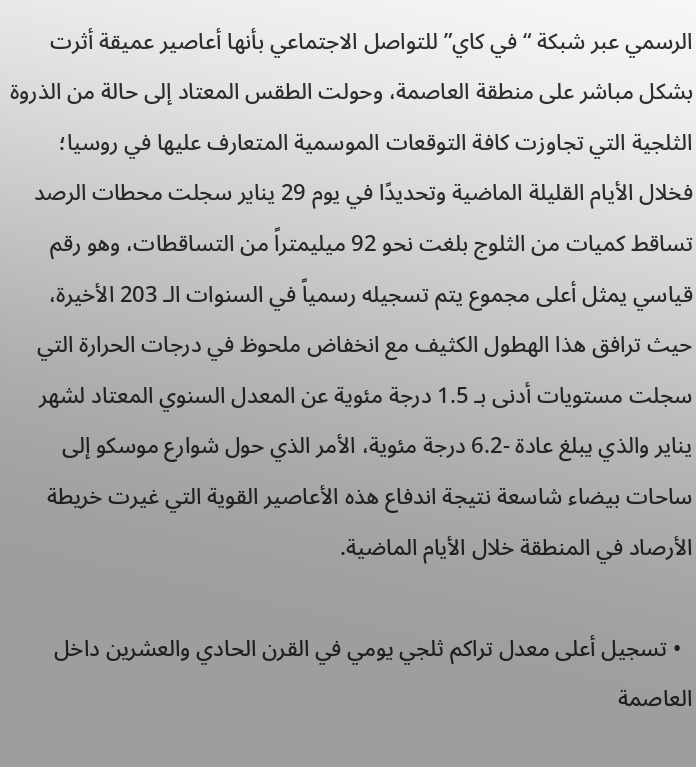الرسمي عبر شبكة “في كاي” للتواصل الاجتماعي بأنها أعاصير عميقة أثرت بشكل مباشر على منطقة العاصمة، وحولت الطقس المعتاد إلى حالة من الذروة الثلجية التي تجاوزت كافة التوقعات الموسمية المتعارف عليها في روسيا؛ فخلال الأيام القليلة الماضية وتحديدًا في يوم 29 يناير سجلت محطات الرصد تساقط كميات من الثلوج بلغت نحو 92 ميليمتراً من التساقطات، وهو رقم قياسي يمثل أعلى مجموع يتم تسجيله رسمياً في السنوات الـ 203 الأخيرة، حيث ترافق هذا الهطول الكثيف مع انخفاض ملحوظ في درجات الحرارة التي سجلت مستويات أدنى بـ 1.5 درجة مئوية عن المعدل السنوي المعتاد لشهر يناير والذي يبلغ عادة -6.2 درجة مئوية، الأمر الذي حول شوارع موسكو إلى ساحات بيضاء شاسعة نتيجة اندفاع هذه الأعاصير القوية التي غيرت خريطة الأرصاد في المنطقة خلال الأيام الماضية.

  • تسجيل أعلى معدل تراكم ثلجي يومي في القرن الحادي والعشرين داخل العاصمة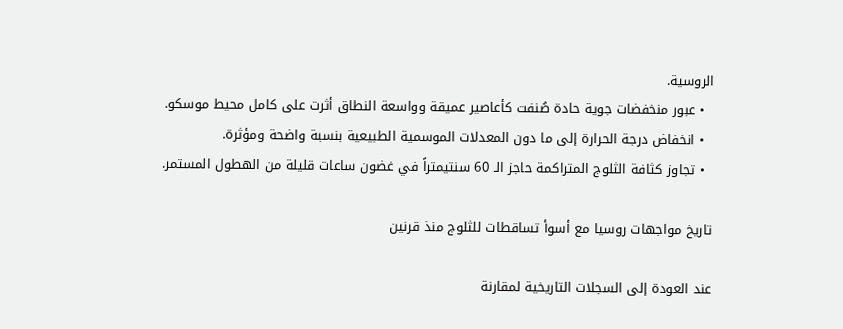الروسية.
  • عبور منخفضات جوية حادة صُنفت كأعاصير عميقة وواسعة النطاق أثرت على كامل محيط موسكو.
  • انخفاض درجة الحرارة إلى ما دون المعدلات الموسمية الطبيعية بنسبة واضحة ومؤثرة.
  • تجاوز كثافة الثلوج المتراكمة حاجز الـ 60 سنتيمتراً في غضون ساعات قليلة من الهطول المستمر.

تاريخ مواجهات روسيا مع أسوأ تساقطات للثلوج منذ قرنين

عند العودة إلى السجلات التاريخية لمقارنة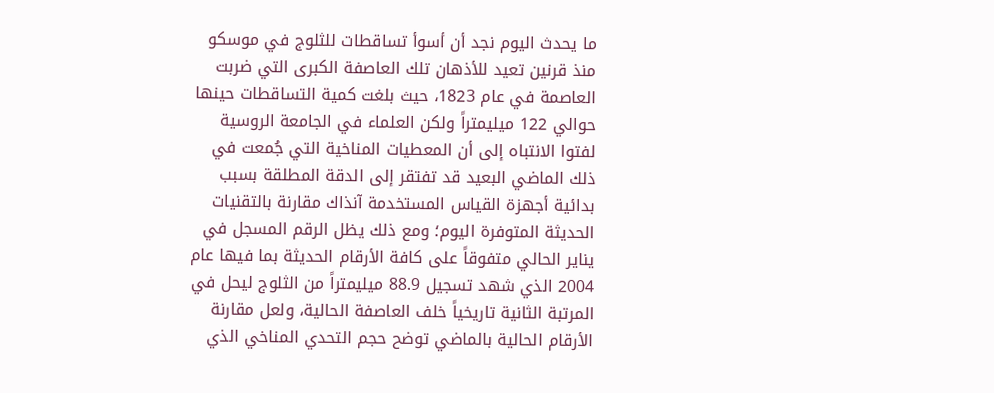ما يحدث اليوم نجد أن أسوأ تساقطات للثلوج في موسكو منذ قرنين تعيد للأذهان تلك العاصفة الكبرى التي ضربت العاصمة في عام 1823، حيث بلغت كمية التساقطات حينها حوالي 122 ميليمتراً ولكن العلماء في الجامعة الروسية لفتوا الانتباه إلى أن المعطيات المناخية التي جُمعت في ذلك الماضي البعيد قد تفتقر إلى الدقة المطلقة بسبب بدائية أجهزة القياس المستخدمة آنذاك مقارنة بالتقنيات الحديثة المتوفرة اليوم؛ ومع ذلك يظل الرقم المسجل في يناير الحالي متفوقاً على كافة الأرقام الحديثة بما فيها عام 2004 الذي شهد تسجيل 88.9 ميليمتراً من الثلوج ليحل في المرتبة الثانية تاريخياً خلف العاصفة الحالية، ولعل مقارنة الأرقام الحالية بالماضي توضح حجم التحدي المناخي الذي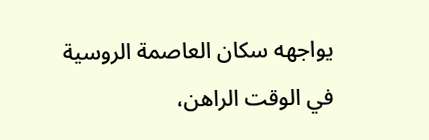يواجهه سكان العاصمة الروسية في الوقت الراهن،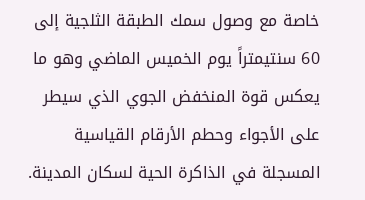خاصة مع وصول سمك الطبقة الثلجية إلى 60 سنتيمتراً يوم الخميس الماضي وهو ما يعكس قوة المنخفض الجوي الذي سيطر على الأجواء وحطم الأرقام القياسية المسجلة في الذاكرة الحية لسكان المدينة.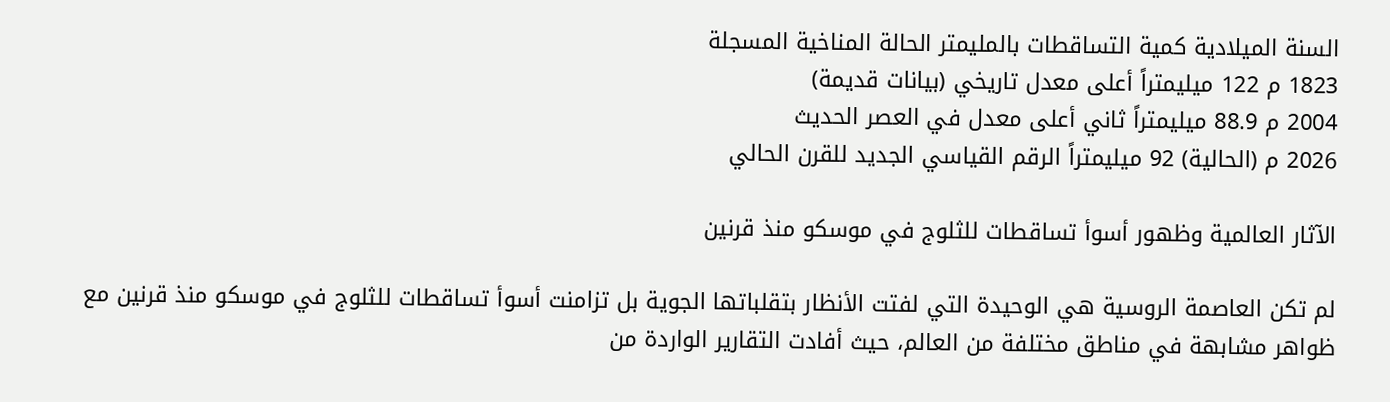السنة الميلادية كمية التساقطات بالمليمتر الحالة المناخية المسجلة
1823 م 122 ميليمتراً أعلى معدل تاريخي (بيانات قديمة)
2004 م 88.9 ميليمتراً ثاني أعلى معدل في العصر الحديث
2026 م (الحالية) 92 ميليمتراً الرقم القياسي الجديد للقرن الحالي

الآثار العالمية وظهور أسوأ تساقطات للثلوج في موسكو منذ قرنين

لم تكن العاصمة الروسية هي الوحيدة التي لفتت الأنظار بتقلباتها الجوية بل تزامنت أسوأ تساقطات للثلوج في موسكو منذ قرنين مع ظواهر مشابهة في مناطق مختلفة من العالم، حيث أفادت التقارير الواردة من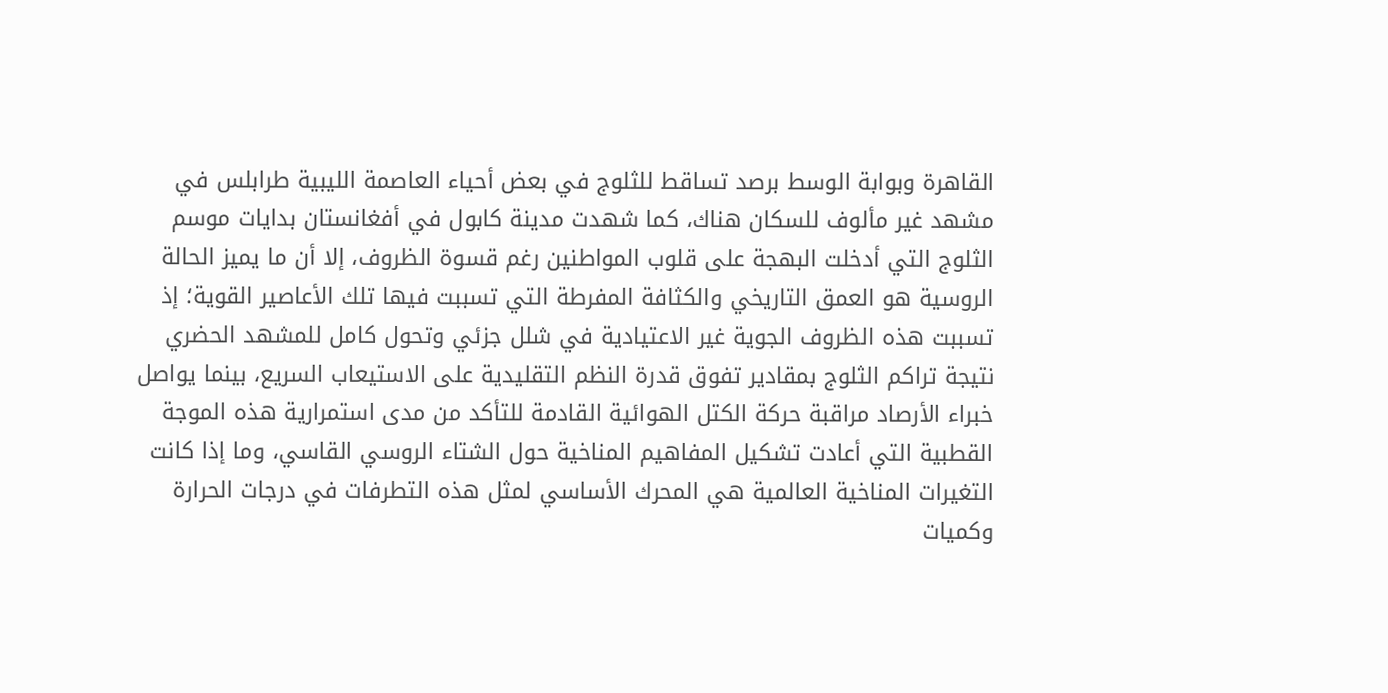القاهرة وبوابة الوسط برصد تساقط للثلوج في بعض أحياء العاصمة الليبية طرابلس في مشهد غير مألوف للسكان هناك، كما شهدت مدينة كابول في أفغانستان بدايات موسم الثلوج التي أدخلت البهجة على قلوب المواطنين رغم قسوة الظروف، إلا أن ما يميز الحالة الروسية هو العمق التاريخي والكثافة المفرطة التي تسببت فيها تلك الأعاصير القوية؛ إذ تسببت هذه الظروف الجوية غير الاعتيادية في شلل جزئي وتحول كامل للمشهد الحضري نتيجة تراكم الثلوج بمقادير تفوق قدرة النظم التقليدية على الاستيعاب السريع، بينما يواصل خبراء الأرصاد مراقبة حركة الكتل الهوائية القادمة للتأكد من مدى استمرارية هذه الموجة القطبية التي أعادت تشكيل المفاهيم المناخية حول الشتاء الروسي القاسي، وما إذا كانت التغيرات المناخية العالمية هي المحرك الأساسي لمثل هذه التطرفات في درجات الحرارة وكميات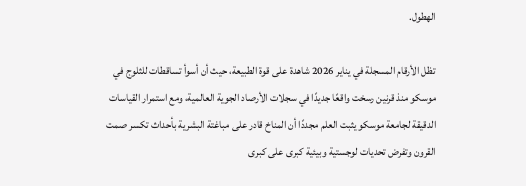الهطول.

تظل الأرقام المسجلة في يناير 2026 شاهدة على قوة الطبيعة، حيث أن أسوأ تساقطات للثلوج في موسكو منذ قرنين رسخت واقعًا جديدًا في سجلات الأرصاد الجوية العالمية، ومع استمرار القياسات الدقيقة لجامعة موسكو يثبت العلم مجددًا أن المناخ قادر على مباغتة البشرية بأحداث تكسر صمت القرون وتفرض تحديات لوجستية وبيئية كبرى على كبرى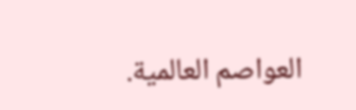العواصم العالمية.